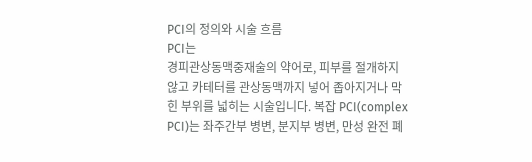PCI의 정의와 시술 흐름
PCI는
경피관상동맥중재술의 약어로, 피부를 절개하지 않고 카테터를 관상동맥까지 넣어 좁아지거나 막힌 부위를 넓히는 시술입니다. 복잡 PCI(complex PCI)는 좌주간부 병변, 분지부 병변, 만성 완전 폐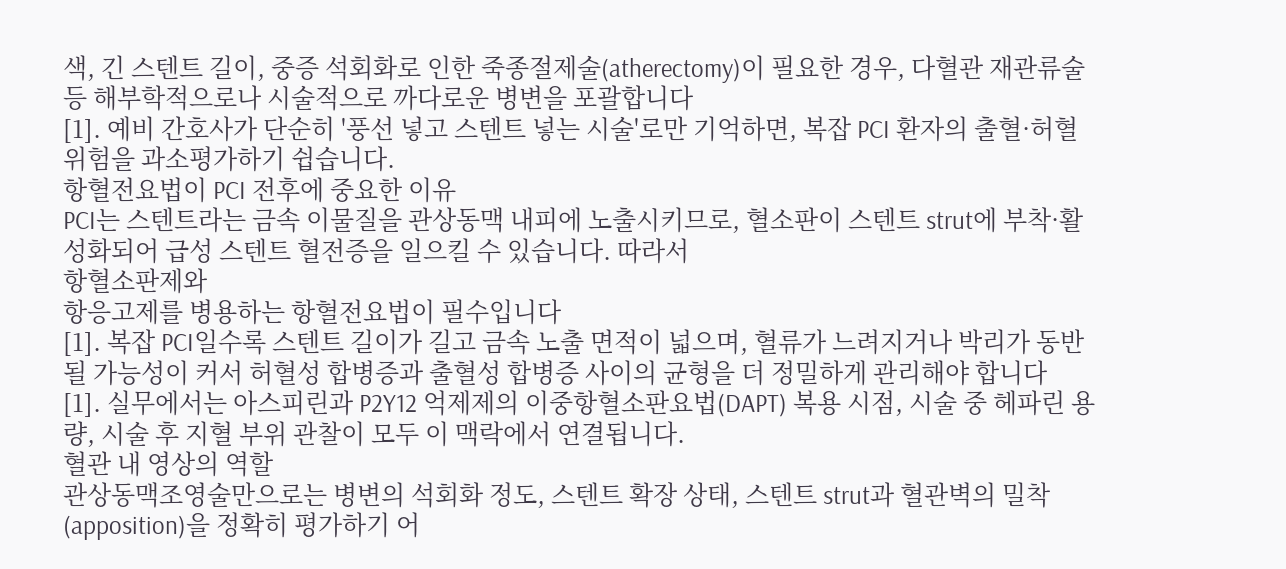색, 긴 스텐트 길이, 중증 석회화로 인한 죽종절제술(atherectomy)이 필요한 경우, 다혈관 재관류술 등 해부학적으로나 시술적으로 까다로운 병변을 포괄합니다
[1]. 예비 간호사가 단순히 '풍선 넣고 스텐트 넣는 시술'로만 기억하면, 복잡 PCI 환자의 출혈·허혈 위험을 과소평가하기 쉽습니다.
항혈전요법이 PCI 전후에 중요한 이유
PCI는 스텐트라는 금속 이물질을 관상동맥 내피에 노출시키므로, 혈소판이 스텐트 strut에 부착·활성화되어 급성 스텐트 혈전증을 일으킬 수 있습니다. 따라서
항혈소판제와
항응고제를 병용하는 항혈전요법이 필수입니다
[1]. 복잡 PCI일수록 스텐트 길이가 길고 금속 노출 면적이 넓으며, 혈류가 느려지거나 박리가 동반될 가능성이 커서 허혈성 합병증과 출혈성 합병증 사이의 균형을 더 정밀하게 관리해야 합니다
[1]. 실무에서는 아스피린과 P2Y12 억제제의 이중항혈소판요법(DAPT) 복용 시점, 시술 중 헤파린 용량, 시술 후 지혈 부위 관찰이 모두 이 맥락에서 연결됩니다.
혈관 내 영상의 역할
관상동맥조영술만으로는 병변의 석회화 정도, 스텐트 확장 상태, 스텐트 strut과 혈관벽의 밀착(apposition)을 정확히 평가하기 어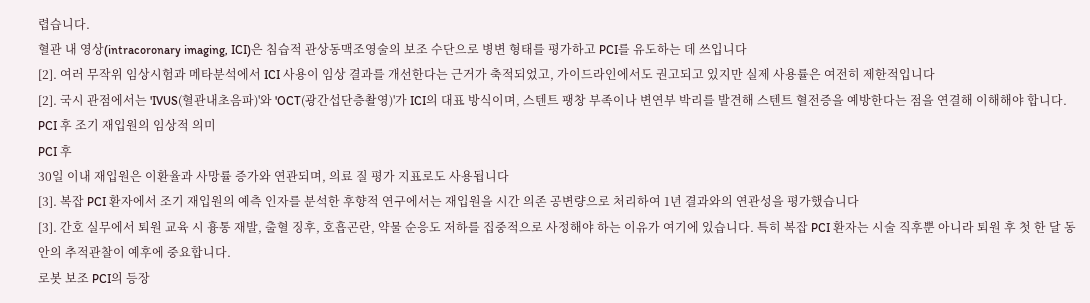렵습니다.
혈관 내 영상(intracoronary imaging, ICI)은 침습적 관상동맥조영술의 보조 수단으로 병변 형태를 평가하고 PCI를 유도하는 데 쓰입니다
[2]. 여러 무작위 임상시험과 메타분석에서 ICI 사용이 임상 결과를 개선한다는 근거가 축적되었고, 가이드라인에서도 권고되고 있지만 실제 사용률은 여전히 제한적입니다
[2]. 국시 관점에서는 'IVUS(혈관내초음파)'와 'OCT(광간섭단층촬영)'가 ICI의 대표 방식이며, 스텐트 팽창 부족이나 변연부 박리를 발견해 스텐트 혈전증을 예방한다는 점을 연결해 이해해야 합니다.
PCI 후 조기 재입원의 임상적 의미
PCI 후
30일 이내 재입원은 이환율과 사망률 증가와 연관되며, 의료 질 평가 지표로도 사용됩니다
[3]. 복잡 PCI 환자에서 조기 재입원의 예측 인자를 분석한 후향적 연구에서는 재입원을 시간 의존 공변량으로 처리하여 1년 결과와의 연관성을 평가했습니다
[3]. 간호 실무에서 퇴원 교육 시 흉통 재발, 출혈 징후, 호흡곤란, 약물 순응도 저하를 집중적으로 사정해야 하는 이유가 여기에 있습니다. 특히 복잡 PCI 환자는 시술 직후뿐 아니라 퇴원 후 첫 한 달 동안의 추적관찰이 예후에 중요합니다.
로봇 보조 PCI의 등장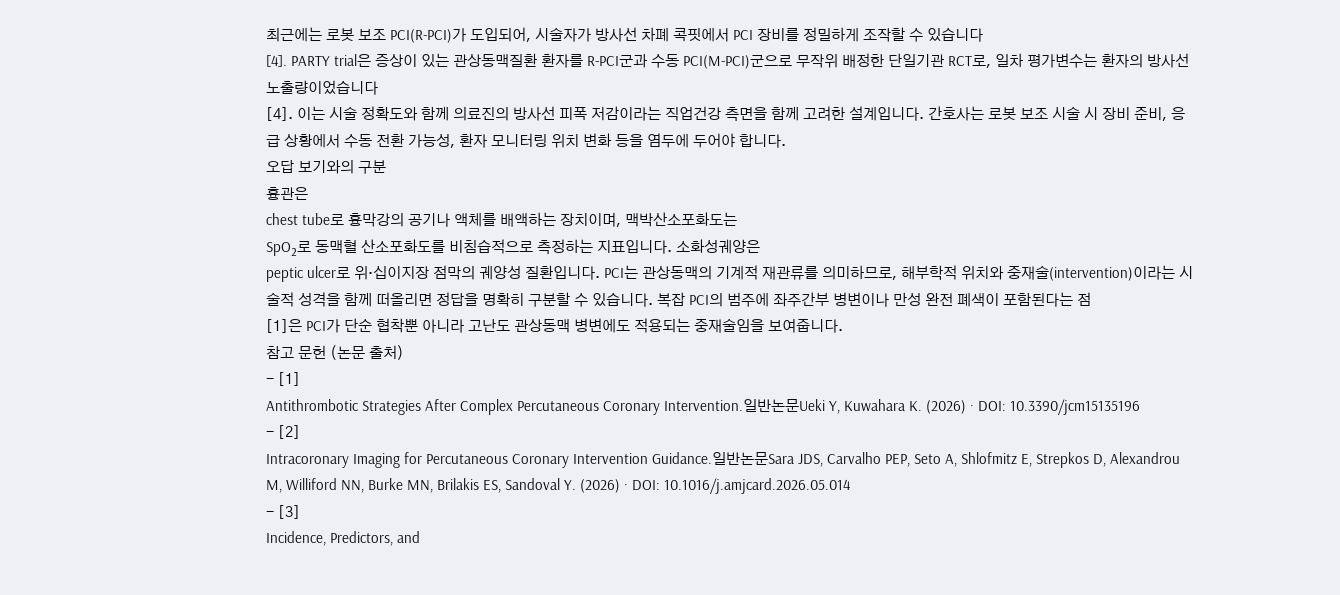최근에는 로봇 보조 PCI(R-PCI)가 도입되어, 시술자가 방사선 차폐 콕핏에서 PCI 장비를 정밀하게 조작할 수 있습니다
[4]. PARTY trial은 증상이 있는 관상동맥질환 환자를 R-PCI군과 수동 PCI(M-PCI)군으로 무작위 배정한 단일기관 RCT로, 일차 평가변수는 환자의 방사선 노출량이었습니다
[4]. 이는 시술 정확도와 함께 의료진의 방사선 피폭 저감이라는 직업건강 측면을 함께 고려한 설계입니다. 간호사는 로봇 보조 시술 시 장비 준비, 응급 상황에서 수동 전환 가능성, 환자 모니터링 위치 변화 등을 염두에 두어야 합니다.
오답 보기와의 구분
흉관은
chest tube로 흉막강의 공기나 액체를 배액하는 장치이며, 맥박산소포화도는
SpO₂로 동맥혈 산소포화도를 비침습적으로 측정하는 지표입니다. 소화성궤양은
peptic ulcer로 위·십이지장 점막의 궤양성 질환입니다. PCI는 관상동맥의 기계적 재관류를 의미하므로, 해부학적 위치와 중재술(intervention)이라는 시술적 성격을 함께 떠올리면 정답을 명확히 구분할 수 있습니다. 복잡 PCI의 범주에 좌주간부 병변이나 만성 완전 폐색이 포함된다는 점
[1]은 PCI가 단순 협착뿐 아니라 고난도 관상동맥 병변에도 적용되는 중재술임을 보여줍니다.
참고 문헌 (논문 출처)
- [1]
Antithrombotic Strategies After Complex Percutaneous Coronary Intervention.일반논문Ueki Y, Kuwahara K. (2026) · DOI: 10.3390/jcm15135196
- [2]
Intracoronary Imaging for Percutaneous Coronary Intervention Guidance.일반논문Sara JDS, Carvalho PEP, Seto A, Shlofmitz E, Strepkos D, Alexandrou M, Williford NN, Burke MN, Brilakis ES, Sandoval Y. (2026) · DOI: 10.1016/j.amjcard.2026.05.014
- [3]
Incidence, Predictors, and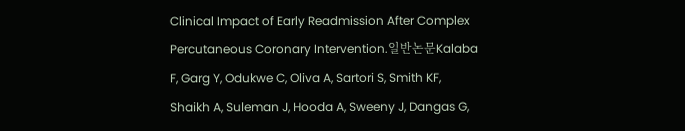Clinical Impact of Early Readmission After Complex Percutaneous Coronary Intervention.일반논문Kalaba F, Garg Y, Odukwe C, Oliva A, Sartori S, Smith KF, Shaikh A, Suleman J, Hooda A, Sweeny J, Dangas G,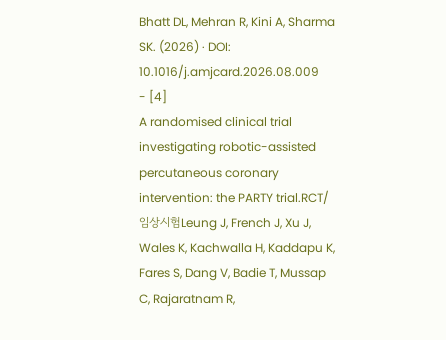Bhatt DL, Mehran R, Kini A, Sharma SK. (2026) · DOI: 10.1016/j.amjcard.2026.08.009
- [4]
A randomised clinical trial investigating robotic-assisted percutaneous coronary intervention: the PARTY trial.RCT/임상시험Leung J, French J, Xu J, Wales K, Kachwalla H, Kaddapu K, Fares S, Dang V, Badie T, Mussap C, Rajaratnam R,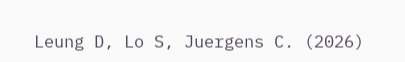Leung D, Lo S, Juergens C. (2026)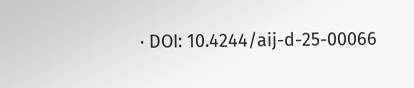· DOI: 10.4244/aij-d-25-00066